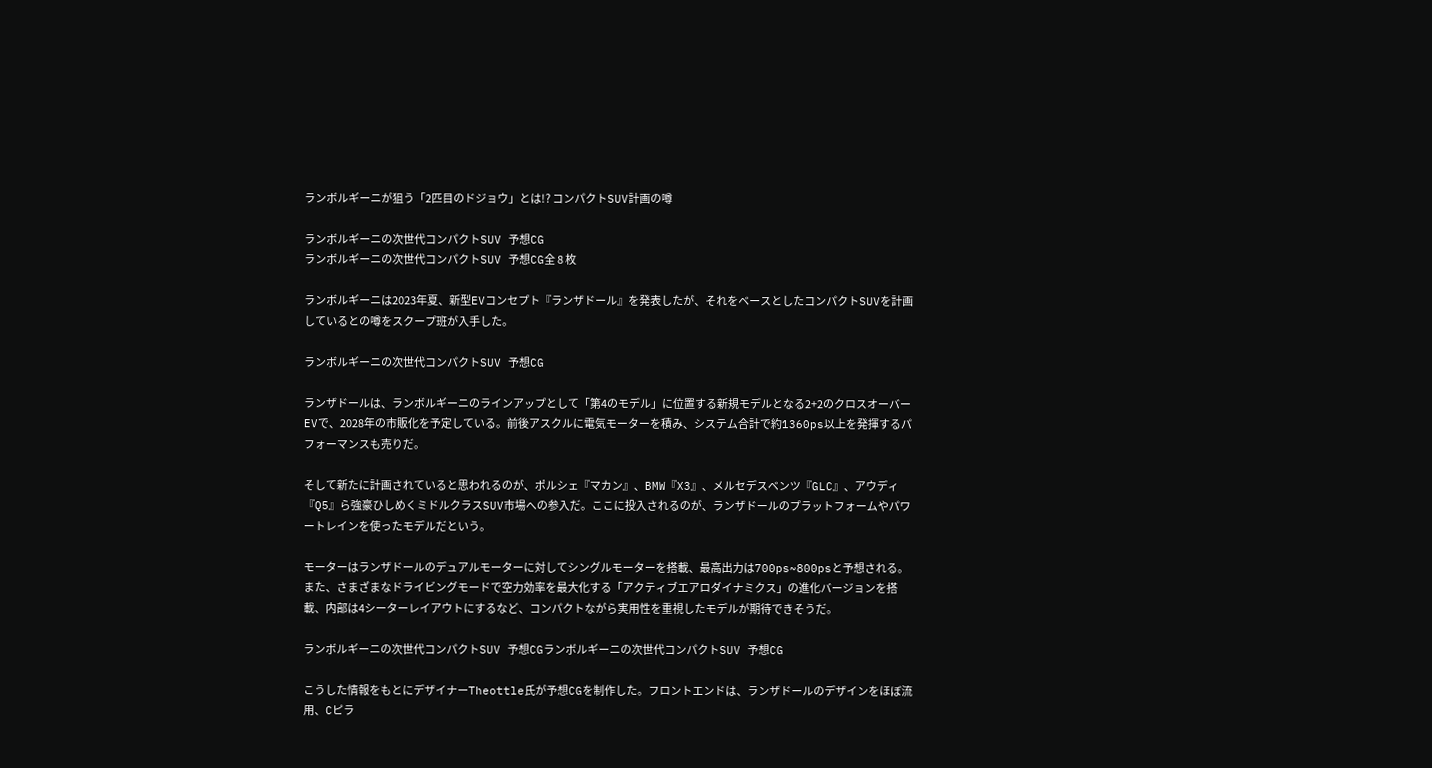ランボルギーニが狙う「2匹目のドジョウ」とは!? コンパクトSUV計画の噂

ランボルギーニの次世代コンパクトSUV 予想CG
ランボルギーニの次世代コンパクトSUV 予想CG全 8 枚

ランボルギーニは2023年夏、新型EVコンセプト『ランザドール』を発表したが、それをベースとしたコンパクトSUVを計画しているとの噂をスクープ班が入手した。

ランボルギーニの次世代コンパクトSUV 予想CG

ランザドールは、ランボルギーニのラインアップとして「第4のモデル」に位置する新規モデルとなる2+2のクロスオーバーEVで、2028年の市販化を予定している。前後アスクルに電気モーターを積み、システム合計で約1360ps以上を発揮するパフォーマンスも売りだ。

そして新たに計画されていると思われるのが、ポルシェ『マカン』、BMW『X3』、メルセデスベンツ『GLC』、アウディ『Q5』ら強豪ひしめくミドルクラスSUV市場への参入だ。ここに投入されるのが、ランザドールのプラットフォームやパワートレインを使ったモデルだという。

モーターはランザドールのデュアルモーターに対してシングルモーターを搭載、最高出力は700ps~800psと予想される。また、さまざまなドライビングモードで空力効率を最大化する「アクティブエアロダイナミクス」の進化バージョンを搭載、内部は4シーターレイアウトにするなど、コンパクトながら実用性を重視したモデルが期待できそうだ。

ランボルギーニの次世代コンパクトSUV 予想CGランボルギーニの次世代コンパクトSUV 予想CG

こうした情報をもとにデザイナーTheottle氏が予想CGを制作した。フロントエンドは、ランザドールのデザインをほぼ流用、Cピラ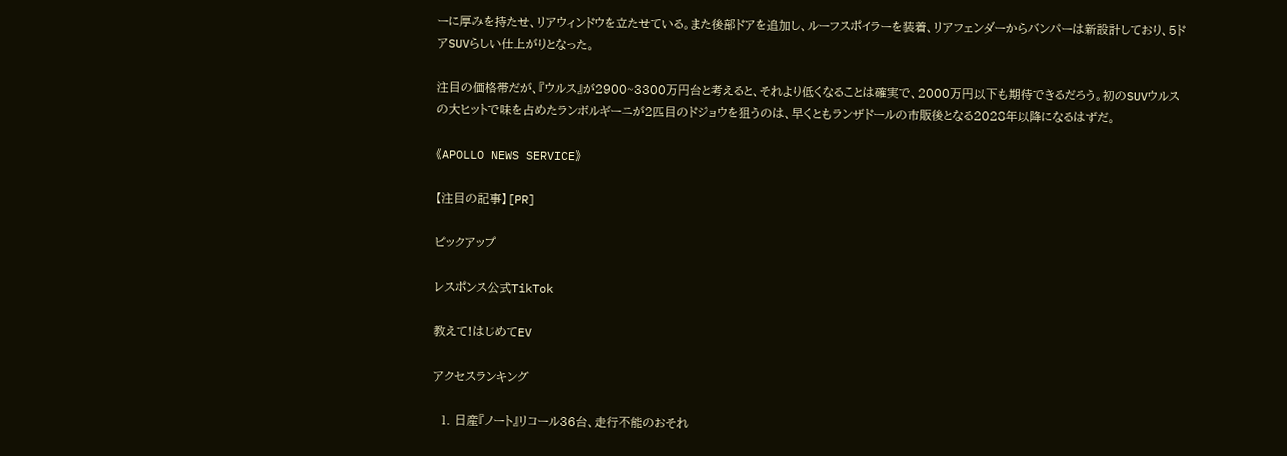ーに厚みを持たせ、リアウィンドウを立たせている。また後部ドアを追加し、ルーフスポイラーを装着、リアフェンダーからバンパーは新設計しており、5ドアSUVらしい仕上がりとなった。

注目の価格帯だが、『ウルス』が2900~3300万円台と考えると、それより低くなることは確実で、2000万円以下も期待できるだろう。初のSUVウルスの大ヒットで味を占めたランボルギーニが2匹目のドジョウを狙うのは、早くともランザドールの市販後となる2028年以降になるはずだ。

《APOLLO NEWS SERVICE》

【注目の記事】[PR]

ピックアップ

レスポンス公式TikTok

教えて!はじめてEV

アクセスランキング

  1. 日産『ノート』リコール36台、走行不能のおそれ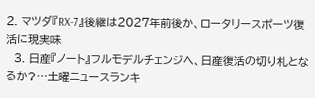2. マツダ『RX-7』後継は2027年前後か、ロータリースポーツ復活に現実味
  3. 日産『ノート』フルモデルチェンジへ、日産復活の切り札となるか?…土曜ニュースランキ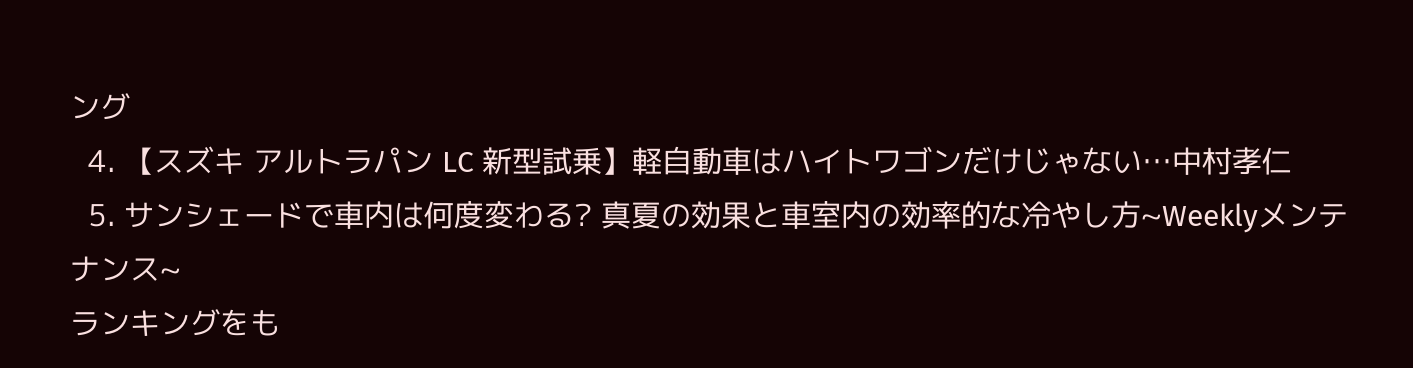ング
  4. 【スズキ アルトラパン LC 新型試乗】軽自動車はハイトワゴンだけじゃない…中村孝仁
  5. サンシェードで車内は何度変わる? 真夏の効果と車室内の効率的な冷やし方~Weeklyメンテナンス~
ランキングをも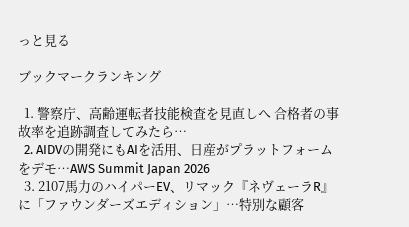っと見る

ブックマークランキング

  1. 警察庁、高齢運転者技能検査を見直しへ 合格者の事故率を追跡調査してみたら…
  2. AIDVの開発にもAIを活用、日産がプラットフォームをデモ…AWS Summit Japan 2026
  3. 2107馬力のハイパーEV、リマック『ネヴェーラR』に「ファウンダーズエディション」…特別な顧客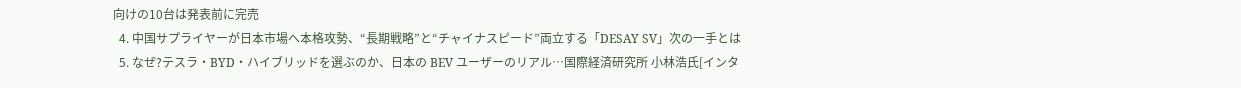向けの10台は発表前に完売
  4. 中国サプライヤーが日本市場へ本格攻勢、“長期戦略”と“チャイナスピード”両立する「DESAY SV」次の一手とは
  5. なぜ?テスラ・BYD・ハイブリッドを選ぶのか、日本の BEV ユーザーのリアル…国際経済研究所 小林浩氏[インタ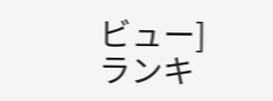ビュー]
ランキ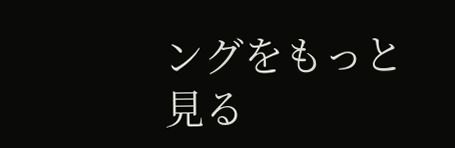ングをもっと見る